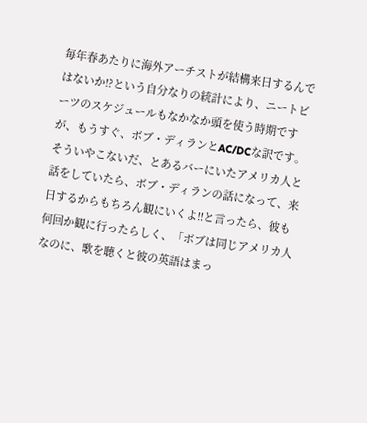毎年春あたりに海外アーチストが結構来日するんではないか!?という自分なりの統計により、ニートビーツのスケジュールもなかなか頭を使う時期ですが、もうすぐ、ボブ・ディランとAC/DCな訳です。そういやこないだ、とあるバーにいたアメリカ人と話をしていたら、ボブ・ディランの話になって、来日するからもちろん観にいくよ!!と言ったら、彼も何回か観に行ったらしく、「ボブは同じアメリカ人なのに、歌を聴くと彼の英語はまっ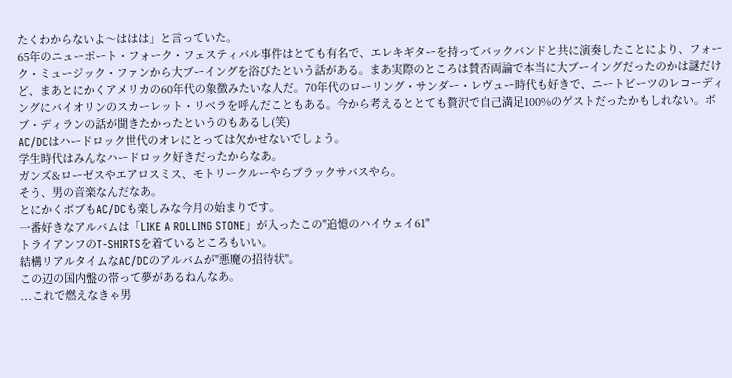たくわからないよ〜ははは」と言っていた。
65年のニューポート・フォーク・フェスティバル事件はとても有名で、エレキギターを持ってバックバンドと共に演奏したことにより、フォーク・ミュージック・ファンから大ブーイングを浴びたという話がある。まあ実際のところは賛否両論で本当に大ブーイングだったのかは謎だけど、まあとにかくアメリカの60年代の象徴みたいな人だ。70年代のローリング・サンダー・レヴュー時代も好きで、ニートビーツのレコーディングにバイオリンのスカーレット・リベラを呼んだこともある。今から考えるととても贅沢で自己満足100%のゲストだったかもしれない。ボブ・ディランの話が聞きたかったというのもあるし(笑)
AC/DCはハードロック世代のオレにとっては欠かせないでしょう。
学生時代はみんなハードロック好きだったからなあ。
ガンズ&ローゼスやエアロスミス、モトリークルーやらブラックサバスやら。
そう、男の音楽なんだなあ。
とにかくボブもAC/DCも楽しみな今月の始まりです。
一番好きなアルバムは「LIKE A ROLLING STONE」が入ったこの"追憶のハイウェイ61"
トライアンフのT-SHIRTSを着ているところもいい。
結構リアルタイムなAC/DCのアルバムが"悪魔の招待状"。
この辺の国内盤の帯って夢があるねんなあ。
...これで燃えなきゃ男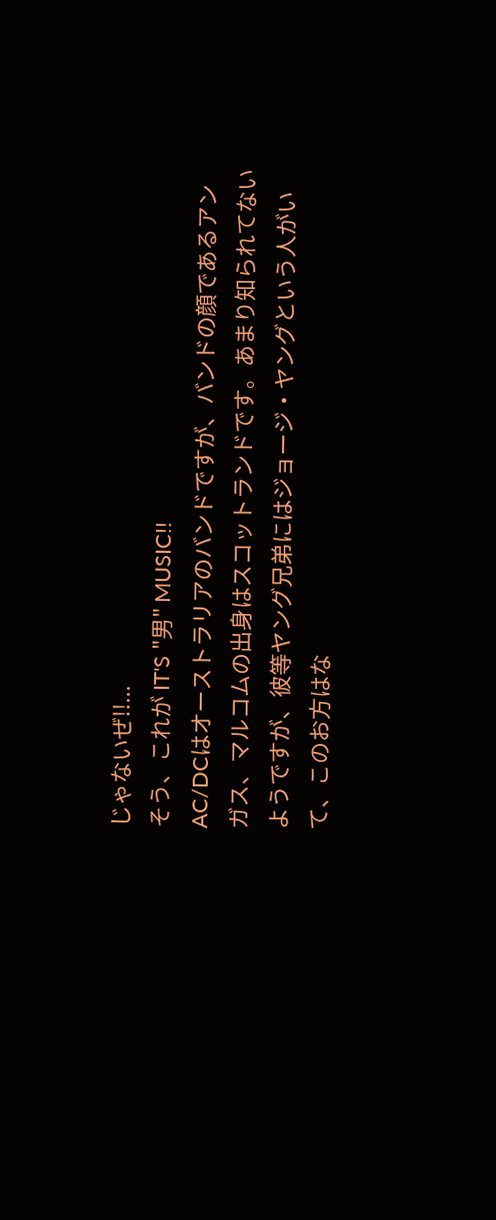じゃないぜ!!...
そう、これが IT'S "男" MUSIC!!
AC/DCはオーストラリアのバンドですが、バンドの顔であるアンガス、マルコムの出身はスコットランドです。あまり知られてないようですが、彼等ヤング兄弟にはジョージ・ヤングという人がいて、このお方はな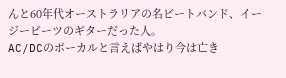んと60年代オーストラリアの名ビートバンド、イージービーツのギターだった人。
AC/DCのボーカルと言えばやはり今は亡き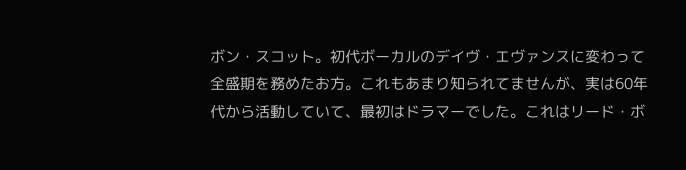ボン・スコット。初代ボーカルのデイヴ・エヴァンスに変わって全盛期を務めたお方。これもあまり知られてませんが、実は60年代から活動していて、最初はドラマーでした。これはリード・ボ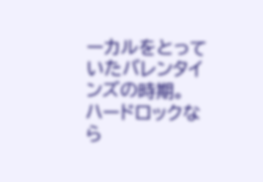ーカルをとっていたバレンタインズの時期。
ハードロックなら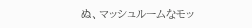ぬ、マッシュルームなモッ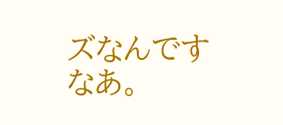ズなんですなあ。